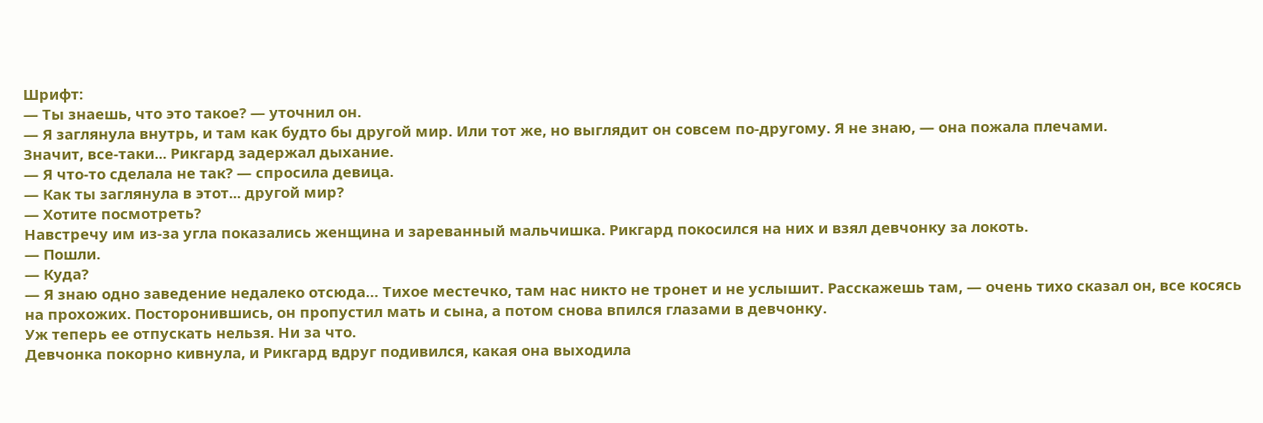Шрифт:
— Ты знаешь, что это такое? — уточнил он.
— Я заглянула внутрь, и там как будто бы другой мир. Или тот же, но выглядит он совсем по-другому. Я не знаю, — она пожала плечами.
Значит, все-таки... Рикгард задержал дыхание.
— Я что-то сделала не так? — спросила девица.
— Как ты заглянула в этот... другой мир?
— Хотите посмотреть?
Навстречу им из-за угла показались женщина и зареванный мальчишка. Рикгард покосился на них и взял девчонку за локоть.
— Пошли.
— Куда?
— Я знаю одно заведение недалеко отсюда… Тихое местечко, там нас никто не тронет и не услышит. Расскажешь там, — очень тихо сказал он, все косясь на прохожих. Посторонившись, он пропустил мать и сына, а потом снова впился глазами в девчонку.
Уж теперь ее отпускать нельзя. Ни за что.
Девчонка покорно кивнула, и Рикгард вдруг подивился, какая она выходила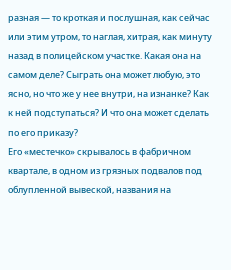разная — то кроткая и послушная, как сейчас или этим утром, то наглая, хитрая, как минуту назад в полицейском участке. Какая она на самом деле? Сыграть она может любую, это ясно, но что же у нее внутри, на изнанке? Как к ней подступаться? И что она может сделать по его приказу?
Его «местечко» скрывалось в фабричном квартале, в одном из грязных подвалов под облупленной вывеской, названия на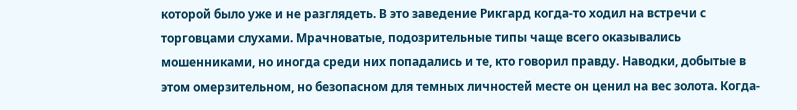которой было уже и не разглядеть. В это заведение Рикгард когда-то ходил на встречи с торговцами слухами. Мрачноватые, подозрительные типы чаще всего оказывались мошенниками, но иногда среди них попадались и те, кто говорил правду. Наводки, добытые в этом омерзительном, но безопасном для темных личностей месте он ценил на вес золота. Когда-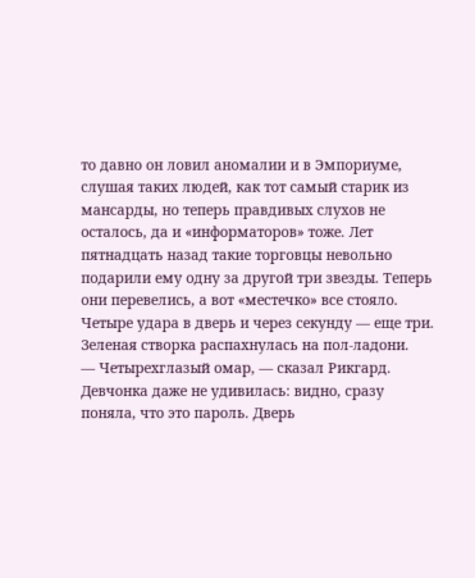то давно он ловил аномалии и в Эмпориуме, слушая таких людей, как тот самый старик из мансарды, но теперь правдивых слухов не осталось, да и «информаторов» тоже. Лет пятнадцать назад такие торговцы невольно подарили ему одну за другой три звезды. Теперь они перевелись, а вот «местечко» все стояло.
Четыре удара в дверь и через секунду — еще три. Зеленая створка распахнулась на пол-ладони.
— Четырехглазый омар, — сказал Рикгард.
Девчонка даже не удивилась: видно, сразу поняла, что это пароль. Дверь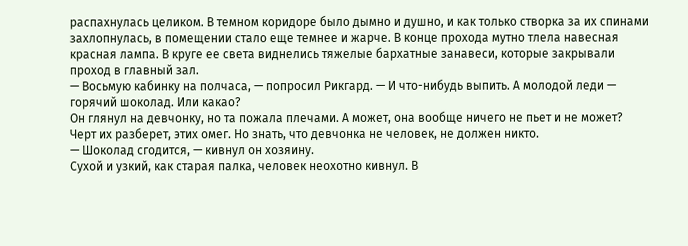распахнулась целиком. В темном коридоре было дымно и душно, и как только створка за их спинами захлопнулась, в помещении стало еще темнее и жарче. В конце прохода мутно тлела навесная красная лампа. В круге ее света виднелись тяжелые бархатные занавеси, которые закрывали проход в главный зал.
— Восьмую кабинку на полчаса, — попросил Рикгард. — И что-нибудь выпить. А молодой леди — горячий шоколад. Или какао?
Он глянул на девчонку, но та пожала плечами. А может, она вообще ничего не пьет и не может? Черт их разберет, этих омег. Но знать, что девчонка не человек, не должен никто.
— Шоколад сгодится, — кивнул он хозяину.
Сухой и узкий, как старая палка, человек неохотно кивнул. В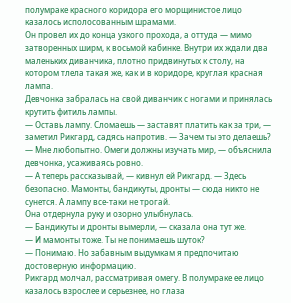полумраке красного коридора его морщинистое лицо казалось исполосованным шрамами.
Он провел их до конца узкого прохода, а оттуда — мимо затворенных ширм, к восьмой кабинке. Внутри их ждали два маленьких диванчика, плотно придвинутых к столу, на котором тлела такая же, как и в коридоре, круглая красная лампа.
Девчонка забралась на свой диванчик с ногами и принялась крутить фитиль лампы.
— Оставь лампу. Сломаешь — заставят платить как за три, — заметил Рикгард, садясь напротив. — Зачем ты это делаешь?
— Мне любопытно. Омеги должны изучать мир, — объяснила девчонка, усаживаясь ровно.
— А теперь рассказывай, — кивнул ей Рикгард. — Здесь безопасно. Мамонты, бандикуты, дронты — сюда никто не сунется. А лампу все-таки не трогай.
Она отдернула руку и озорно улыбнулась.
— Бандикуты и дронты вымерли, — сказала она тут же.
— И мамонты тоже. Ты не понимаешь шуток?
— Понимаю. Но забавным выдумкам я предпочитаю достоверную информацию.
Рикгард молчал, рассматривая омегу. В полумраке ее лицо казалось взрослее и серьезнее, но глаза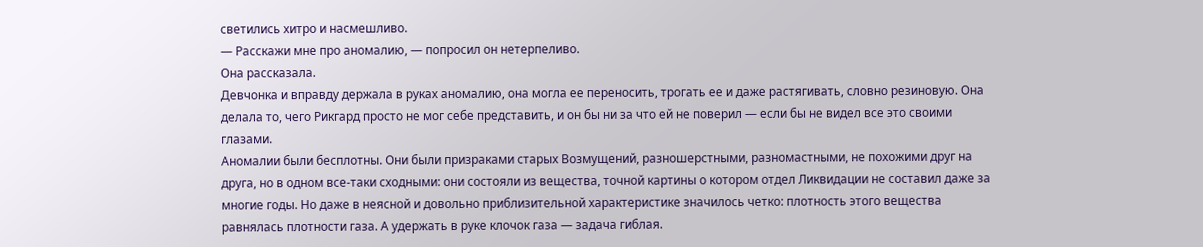светились хитро и насмешливо.
— Расскажи мне про аномалию, — попросил он нетерпеливо.
Она рассказала.
Девчонка и вправду держала в руках аномалию, она могла ее переносить, трогать ее и даже растягивать, словно резиновую. Она делала то, чего Рикгард просто не мог себе представить, и он бы ни за что ей не поверил — если бы не видел все это своими глазами.
Аномалии были бесплотны. Они были призраками старых Возмущений, разношерстными, разномастными, не похожими друг на друга, но в одном все-таки сходными: они состояли из вещества, точной картины о котором отдел Ликвидации не составил даже за многие годы. Но даже в неясной и довольно приблизительной характеристике значилось четко: плотность этого вещества равнялась плотности газа. А удержать в руке клочок газа — задача гиблая.